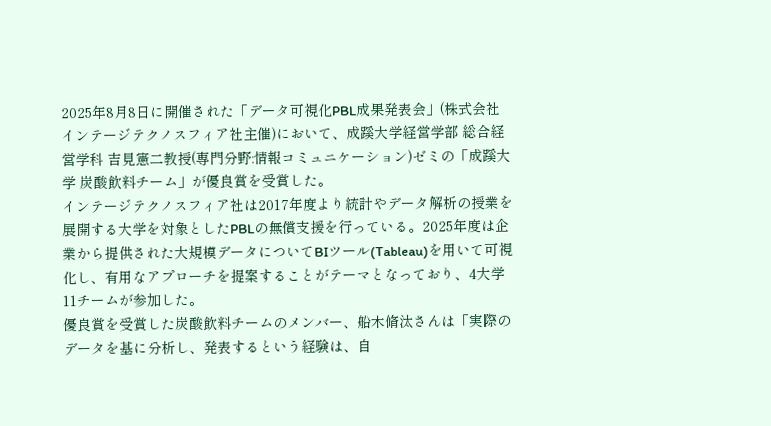2025年8月8日に開催された「データ可視化PBL成果発表会」(株式会社インテージテクノスフィア社主催)において、成蹊大学経営学部 総合経営学科 吉見憲二教授(専門分野:情報コミュニケーション)ゼミの「成蹊大学 炭酸飲料チーム」が優良賞を受賞した。
インテージテクノスフィア社は2017年度より統計やデータ解析の授業を展開する大学を対象としたPBLの無償支援を行っている。2025年度は企業から提供された大規模データについてBIツール(Tableau)を用いて可視化し、有用なアプローチを提案することがテーマとなっており、4大学11チームが参加した。
優良賞を受賞した炭酸飲料チームのメンバー、船木脩汰さんは「実際のデータを基に分析し、発表するという経験は、自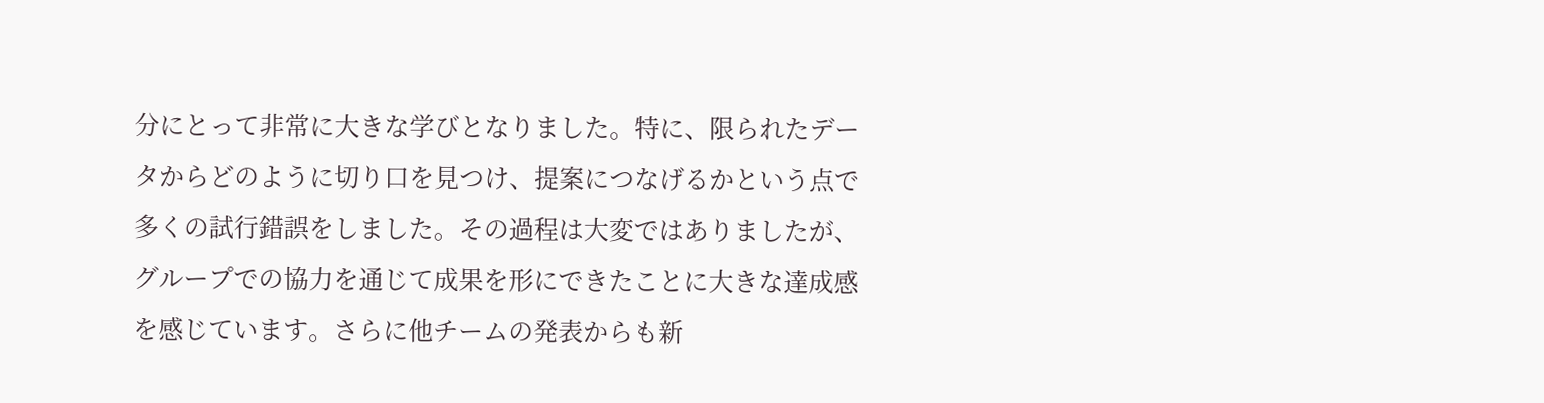分にとって非常に大きな学びとなりました。特に、限られたデータからどのように切り口を見つけ、提案につなげるかという点で多くの試行錯誤をしました。その過程は大変ではありましたが、グループでの協力を通じて成果を形にできたことに大きな達成感を感じています。さらに他チームの発表からも新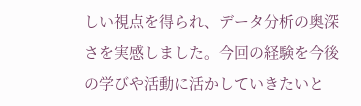しい視点を得られ、データ分析の奥深さを実感しました。今回の経験を今後の学びや活動に活かしていきたいと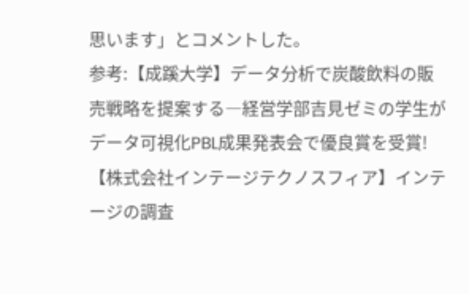思います」とコメントした。
参考:【成蹊大学】データ分析で炭酸飲料の販売戦略を提案する―経営学部吉見ゼミの学生がデータ可視化PBL成果発表会で優良賞を受賞!
【株式会社インテージテクノスフィア】インテージの調査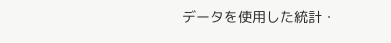データを使用した統計・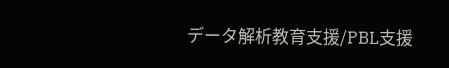データ解析教育支援/PBL支援